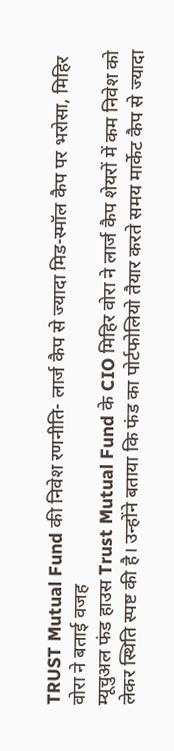TRUST Mutual Fund की निवेश रणनीति- लार्ज कैप से ज्यादा मिड-स्मॉल कैप पर भरोसा, मिहिर वोरा ने बताई वजह
म्यूचुअल फंड हाउस Trust Mutual Fund के CIO मिहिर वोरा ने लार्ज कैप शेयरों में कम निवेश को लेकर स्थिति स्पष्ट की है। उन्होंने बताया कि फंड का पोर्टफोलियो तैयार करते समय मार्केट कैप से ज्यादा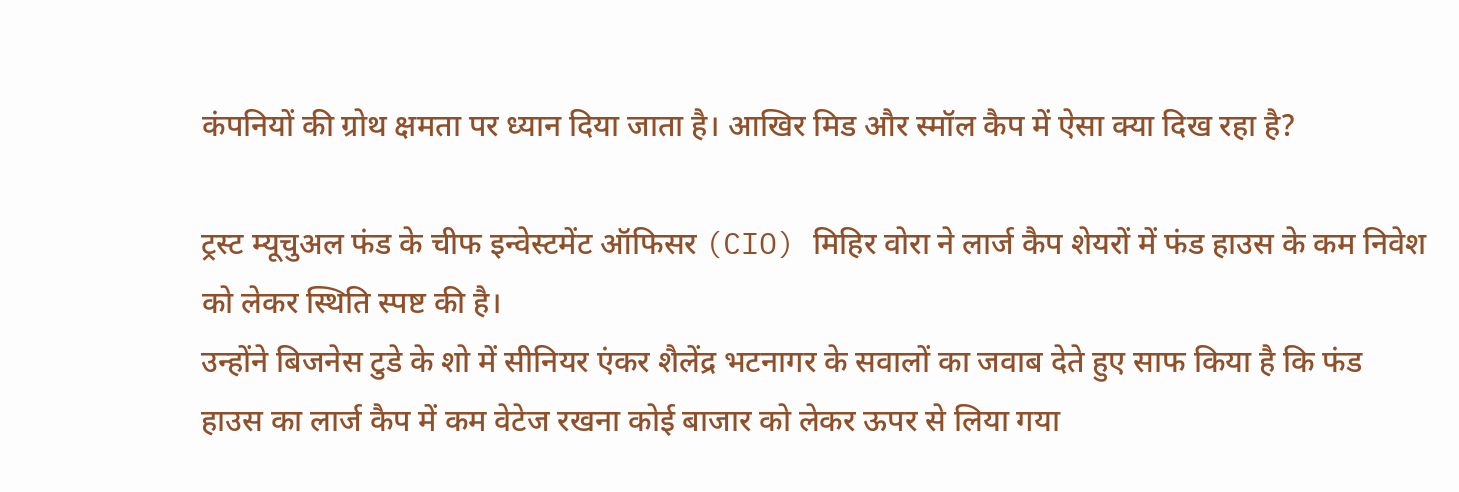कंपनियों की ग्रोथ क्षमता पर ध्यान दिया जाता है। आखिर मिड और स्मॉल कैप में ऐसा क्या दिख रहा है?

ट्रस्ट म्यूचुअल फंड के चीफ इन्वेस्टमेंट ऑफिसर (CIO) मिहिर वोरा ने लार्ज कैप शेयरों में फंड हाउस के कम निवेश को लेकर स्थिति स्पष्ट की है।
उन्होंने बिजनेस टुडे के शो में सीनियर एंकर शैलेंद्र भटनागर के सवालों का जवाब देते हुए साफ किया है कि फंड हाउस का लार्ज कैप में कम वेटेज रखना कोई बाजार को लेकर ऊपर से लिया गया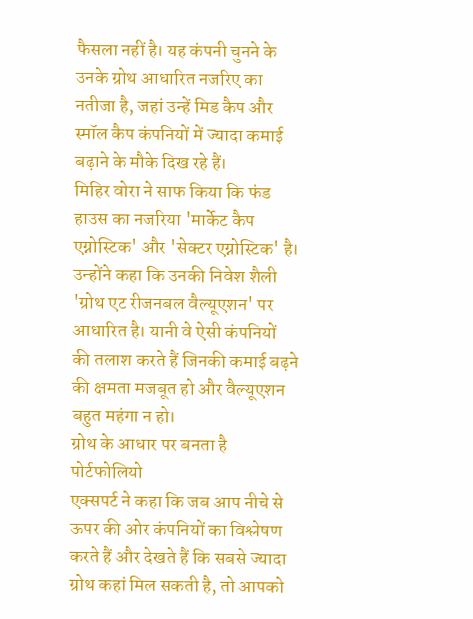फैसला नहीं है। यह कंपनी चुनने के उनके ग्रोथ आधारित नजरिए का नतीजा है, जहां उन्हें मिड कैप और स्मॉल कैप कंपनियों में ज्यादा कमाई बढ़ाने के मौके दिख रहे हैं।
मिहिर वोरा ने साफ किया कि फंड हाउस का नजरिया 'मार्केट कैप एग्नोस्टिक' और 'सेक्टर एग्नोस्टिक' है। उन्होंने कहा कि उनकी निवेश शैली 'ग्रोथ एट रीजनबल वैल्यूएशन' पर आधारित है। यानी वे ऐसी कंपनियों की तलाश करते हैं जिनकी कमाई बढ़ने की क्षमता मजबूत हो और वैल्यूएशन बहुत महंगा न हो।
ग्रोथ के आधार पर बनता है पोर्टफोलियो
एक्सपर्ट ने कहा कि जब आप नीचे से ऊपर की ओर कंपनियों का विश्लेषण करते हैं और देखते हैं कि सबसे ज्यादा ग्रोथ कहां मिल सकती है, तो आपको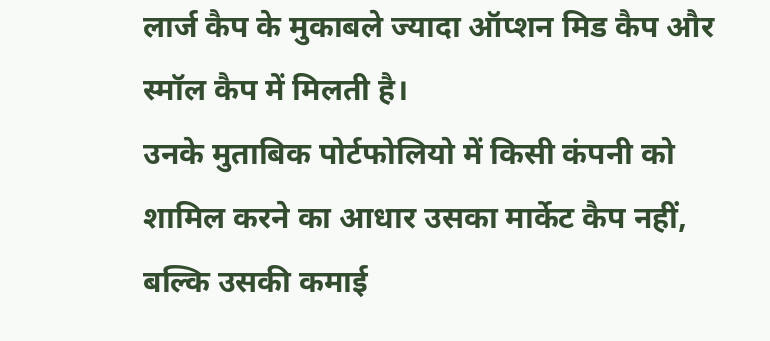लार्ज कैप के मुकाबले ज्यादा ऑप्शन मिड कैप और स्मॉल कैप में मिलती है।
उनके मुताबिक पोर्टफोलियो में किसी कंपनी को शामिल करने का आधार उसका मार्केट कैप नहीं, बल्कि उसकी कमाई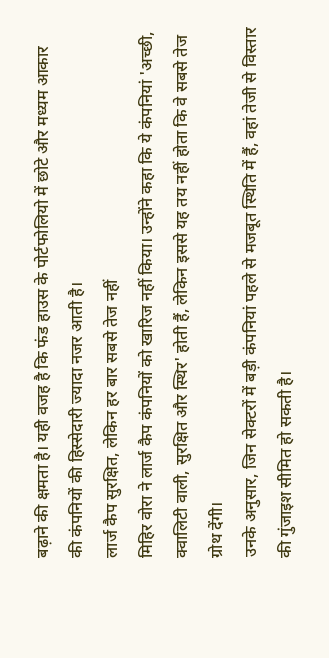बढ़ाने की क्षमता है। यही वजह है कि फंड हाउस के पोर्टफोलियो में छोटे और मध्यम आकार की कंपनियों की हिस्सेदारी ज्यादा नजर आती है।
लार्ज कैप सुरक्षित, लेकिन हर बार सबसे तेज नहीं
मिहिर वोरा ने लार्ज कैप कंपनियों को खारिज नहीं किया। उन्होंने कहा कि ये कंपनियां 'अच्छी, क्वालिटी वाली, सुरक्षित और स्थिर' होती हैं, लेकिन इससे यह तय नहीं होता कि वे सबसे तेज ग्रोथ देंगी।
उनके अनुसार, जिन सेक्टरों में बड़ी कंपनियां पहले से मजबूत स्थिति में हैं, वहां तेजी से विस्तार की गुंजाइश सीमित हो सकती है।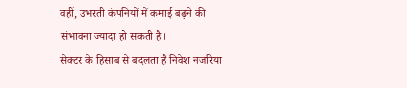वहीं, उभरती कंपनियों में कमाई बढ़ने की संभावना ज्यादा हो सकती है।
सेक्टर के हिसाब से बदलता है निवेश नजरिया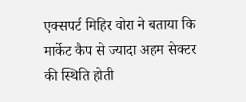एक्सपर्ट मिहिर वोरा ने बताया कि मार्केट कैप से ज्यादा अहम सेक्टर की स्थिति होती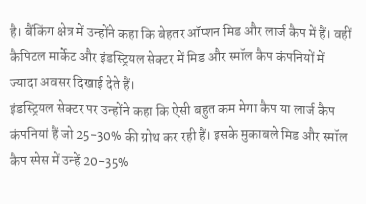है। बैंकिंग क्षेत्र में उन्होंने कहा कि बेहतर ऑप्शन मिड और लार्ज कैप में हैं। वहीं कैपिटल मार्केट और इंडस्ट्रियल सेक्टर में मिड और स्मॉल कैप कंपनियों में ज्यादा अवसर दिखाई देते हैं।
इंडस्ट्रियल सेक्टर पर उन्होंने कहा कि ऐसी बहुत कम मेगा कैप या लार्ज कैप कंपनियां हैं जो 25-30% की ग्रोथ कर रही हैं। इसके मुकाबले मिड और स्मॉल कैप स्पेस में उन्हें 20-35%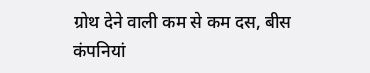ग्रोथ देने वाली कम से कम दस, बीस कंपनियां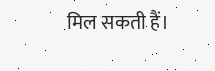मिल सकती हैं।